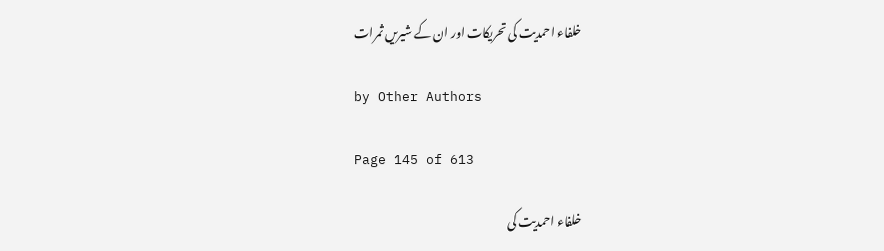خلفاء احمدیت کی تحریکات اور ان کے شیریں ثمرات

by Other Authors

Page 145 of 613

خلفاء احمدیت کی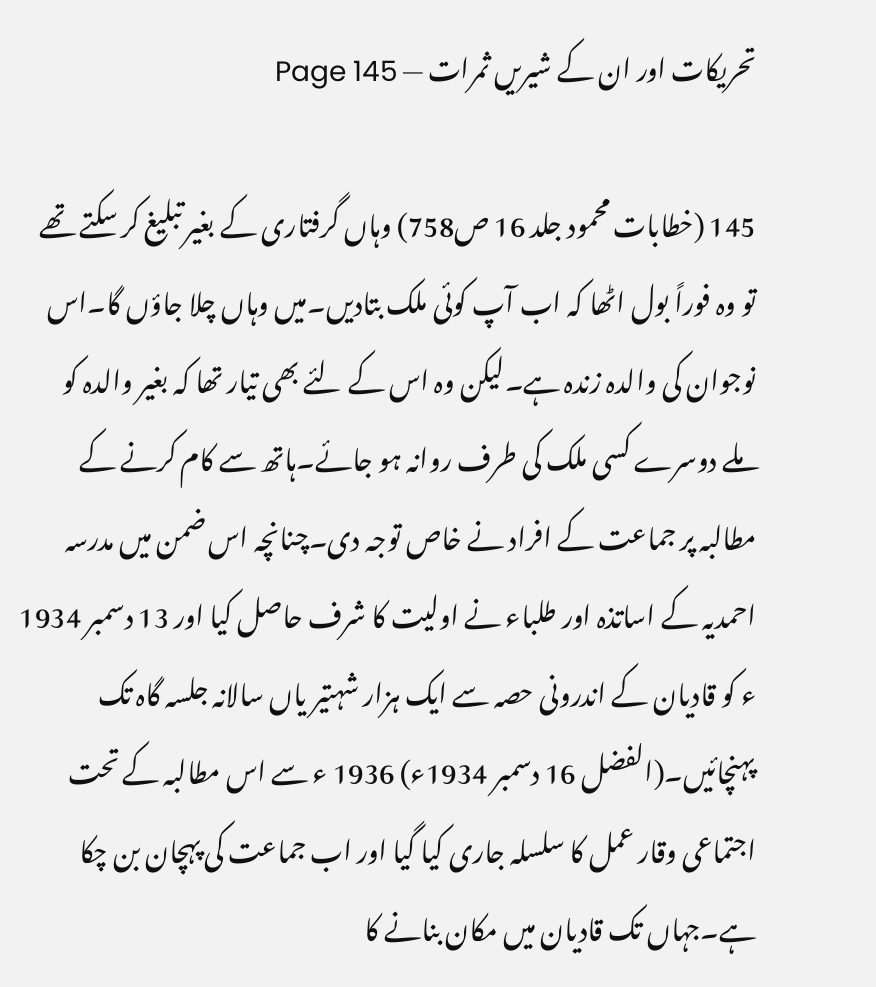تحریکات اور ان کے شیریں ثمرات — Page 145

145 (خطابات محمود جلد 16 ص758) وہاں گرفتاری کے بغیر تبلیغ کر سکتے تھے تو وہ فوراً بول اٹھا کہ اب آپ کوئی ملک بتادیں۔میں وہاں چلا جاؤں گا۔اس نوجوان کی والدہ زندہ ہے۔لیکن وہ اس کے لئے بھی تیار تھا کہ بغیر والدہ کو ملے دوسرے کسی ملک کی طرف روانہ ہو جائے۔ہاتھ سے کام کرنے کے مطالبہ پر جماعت کے افراد نے خاص توجہ دی۔چنانچہ اس ضمن میں مدرسہ احمدیہ کے اساتذہ اور طلباء نے اولیت کا شرف حاصل کیا اور 13 دسمبر 1934 ء کو قادیان کے اندرونی حصہ سے ایک ہزار شہتیر یاں سالانہ جلسہ گاہ تک پہنچائیں۔(الفضل 16 دسمبر 1934ء) 1936 ء سے اس مطالبہ کے تحت اجتماعی وقار عمل کا سلسلہ جاری کیا گیا اور اب جماعت کی پہچان بن چکا ہے۔جہاں تک قادیان میں مکان بنانے کا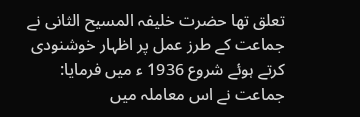تعلق تھا حضرت خلیفہ المسیح الثانی نے جماعت کے طرز عمل پر اظہار خوشنودی کرتے ہوئے شروع 1936 ء میں فرمایا: جماعت نے اس معاملہ میں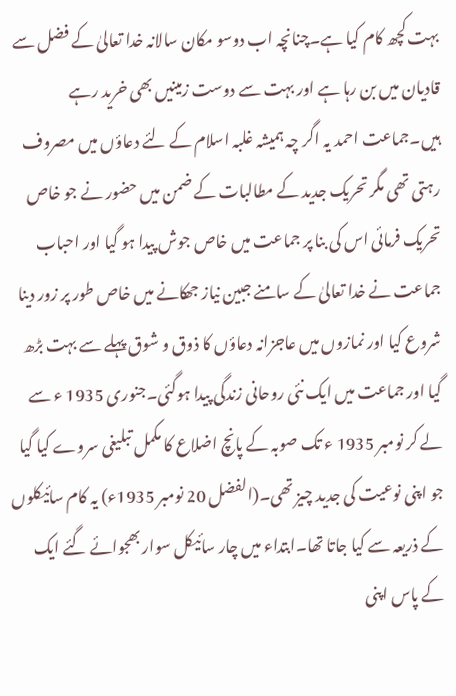بہت کچھ کام کیا ہے۔چنانچہ اب دوسو مکان سالانہ خدا تعالیٰ کے فضل سے قادیان میں بن رہا ہے اور بہت سے دوست زمینیں بھی خرید رہے ہیں۔جماعت احمد یہ اگر چہ ہمیشہ غلبہ اسلام کے لئے دعاؤں میں مصروف رہتی تھی مگر تحریک جدید کے مطالبات کے ضمن میں حضور نے جو خاص تحریک فرمائی اس کی بنا پر جماعت میں خاص جوش پیدا ہو گیا اور احباب جماعت نے خدا تعالیٰ کے سامنے جبین نیاز جھکانے میں خاص طور پر زور دینا شروع کیا اور نمازوں میں عاجزانہ دعاؤں کا ذوق و شوق پہلے سے بہت بڑھ گیا اور جماعت میں ایک نئی روحانی زندگی پیدا ہوگئی۔جنوری 1935 ء سے لے کر نومبر 1935 ء تک صوبہ کے پانچ اضلاع کا مکمل تبلیغی سروے کیا گیا جو اپنی نوعیت کی جدید چیز تھی۔(الفضل 20 نومبر 1935ء) یہ کام سائیکلوں کے ذریعہ سے کیا جاتا تھا۔ابتداء میں چار سائیکل سوار بھجوائے گئے ایک کے پاس اپنی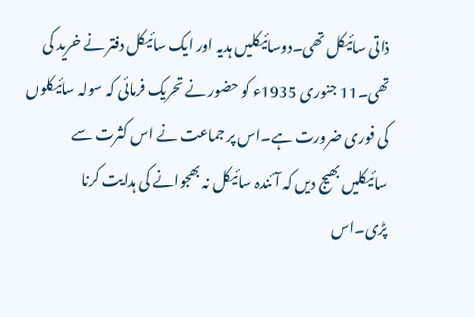ذاتی سائیکل تھی۔دوسائیکلیں ہدیہ اور ایک سائیکل دفتر نے خرید کی تھی۔11 جنوری 1935ء کو حضور نے تحریک فرمائی کہ سولہ سائیکلوں کی فوری ضرورت ہے۔اس پر جماعت نے اس کثرت سے سائیکلیں بھیج دیں کہ آئندہ سائیکل نہ بھجوانے کی ہدایت کرنا پڑی۔اس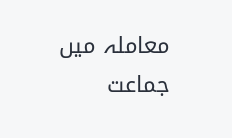معاملہ میں جماعت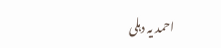احمد یہ دہلی